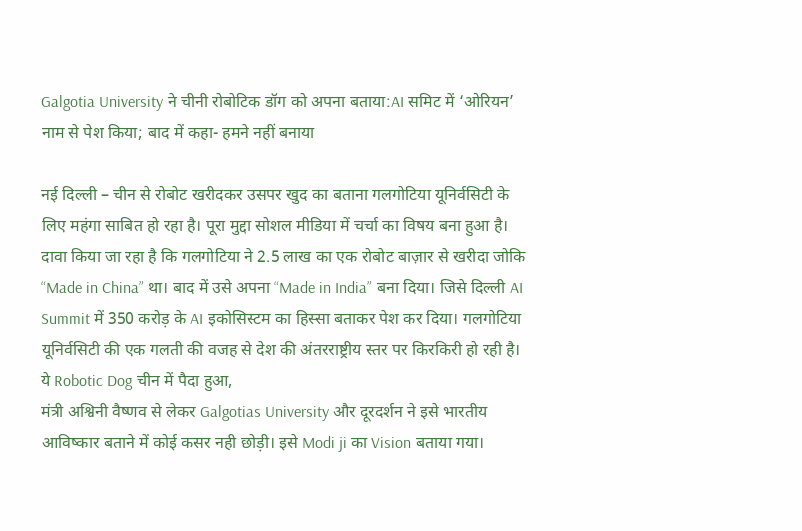Galgotia University ने चीनी रोबोटिक डॉग को अपना बताया:AI समिट में ‘ओरियन’ नाम से पेश किया; बाद में कहा- हमने नहीं बनाया

नई दिल्ली – चीन से रोबोट खरीदकर उसपर खुद का बताना गलगोटिया यूनिर्वसिटी के लिए महंगा साबित हो रहा है। पूरा मुद्दा सोशल मीडिया में चर्चा का विषय बना हुआ है। दावा किया जा रहा है कि गलगोटिया ने 2.5 लाख का एक रोबोट बाज़ार से खरीदा जोकि “Made in China” था। बाद में उसे अपना “Made in India” बना दिया। जिसे दिल्ली AI Summit में 350 करोड़ के AI इकोसिस्टम का हिस्सा बताकर पेश कर दिया। गलगोटिया यूनिर्वसिटी की एक गलती की वजह से देश की अंतरराष्ट्रीय स्तर पर किरकिरी हो रही है।
ये Robotic Dog चीन में पैदा हुआ,
मंत्री अश्विनी वैष्णव से लेकर Galgotias University और दूरदर्शन ने इसे भारतीय आविष्कार बताने में कोई कसर नही छोड़ी। इसे Modi ji का Vision बताया गया।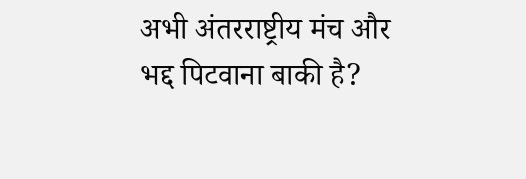अभी अंतरराष्ट्रीय मंच और भद्द पिटवाना बाकी है?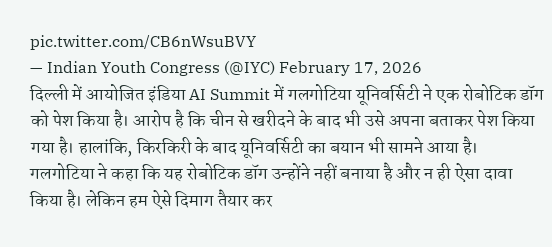pic.twitter.com/CB6nWsuBVY
— Indian Youth Congress (@IYC) February 17, 2026
दिल्ली में आयोजित इंडिया AI Summit में गलगोटिया यूनिवर्सिटी ने एक रोबोटिक डॉग को पेश किया है। आरोप है कि चीन से खरीदने के बाद भी उसे अपना बताकर पेश किया गया है। हालांकि, किरकिरी के बाद यूनिवर्सिटी का बयान भी सामने आया है। गलगोटिया ने कहा कि यह रोबोटिक डॉग उन्होंने नहीं बनाया है और न ही ऐसा दावा किया है। लेकिन हम ऐसे दिमाग तैयार कर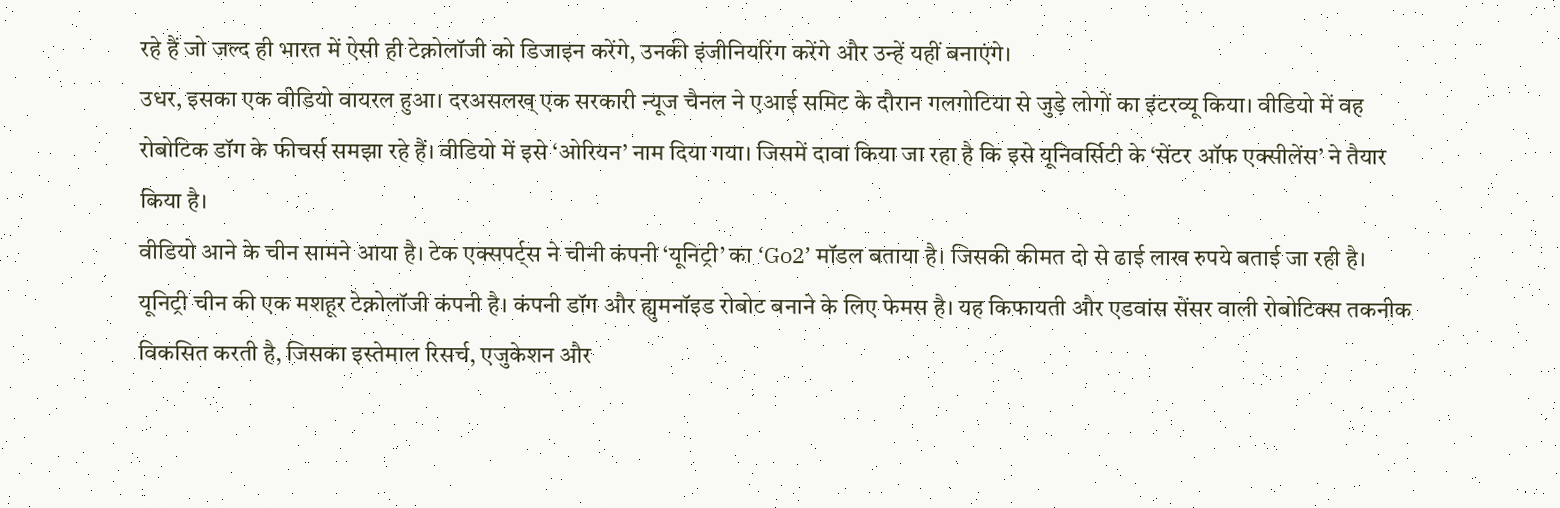रहे हैं जो जल्द ही भारत में ऐसी ही टेक्नोलॉजी को डिजाइन करेंगे, उनकी इंजीनियरिंग करेंगे और उन्हें यहीं बनाएंगे।
उधर, इसका एक वीडियो वायरल हुआ। दरअसलख् एक सरकारी न्यूज चैनल ने एआई समिट के दौरान गलगोटिया से जुड़े लोगों का इंटरव्यू किया। वीडियो में वह रोबोटिक डॉग के फीचर्स समझा रहे हैं। वीडियो में इसे ‘ओरियन’ नाम दिया गया। जिसमें दावा किया जा रहा है कि इसे यूनिवर्सिटी के ‘सेंटर ऑफ एक्सीलेंस’ ने तैयार किया है।
वीडियो आने के चीन सामने आया है। टेक एक्सपर्ट्स ने चीनी कंपनी ‘यूनिट्री’ का ‘Go2’ मॉडल बताया है। जिसकी कीमत दो से ढाई लाख रुपये बताई जा रही है। यूनिट्री चीन की एक मशहूर टेक्नोलॉजी कंपनी है। कंपनी डॉग और ह्युमनॉइड रोबोट बनाने के लिए फेमस है। यह किफायती और एडवांस सेंसर वाली रोबोटिक्स तकनीक विकसित करती है, जिसका इस्तेमाल रिसर्च, एजुकेशन और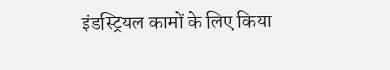इंडस्ट्रियल कामों के लिए किया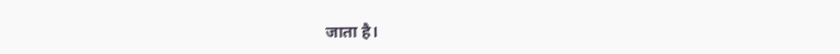जाता है।